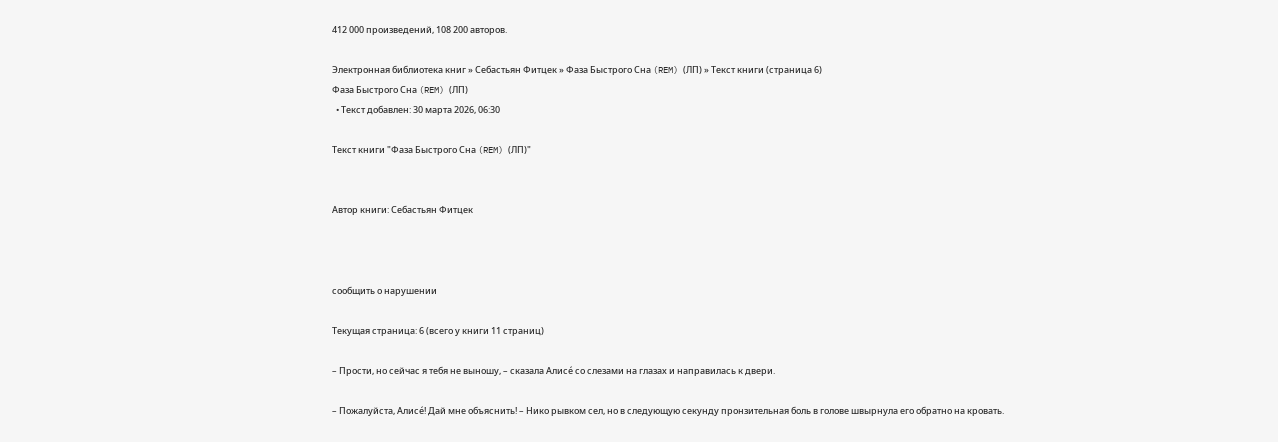412 000 произведений, 108 200 авторов.

Электронная библиотека книг » Себастьян Фитцек » Фаза Быстрого Сна (REM) (ЛП) » Текст книги (страница 6)
Фаза Быстрого Сна (REM) (ЛП)
  • Текст добавлен: 30 марта 2026, 06:30

Текст книги "Фаза Быстрого Сна (REM) (ЛП)"


Автор книги: Себастьян Фитцек



сообщить о нарушении

Текущая страница: 6 (всего у книги 11 страниц)

– Прости, но сейчас я тебя не выношу, – сказала Алисé со слезами на глазах и направилась к двери.

– Пожалуйста, Алисé! Дай мне объяснить! – Нико рывком сел, но в следующую секунду пронзительная боль в голове швырнула его обратно на кровать.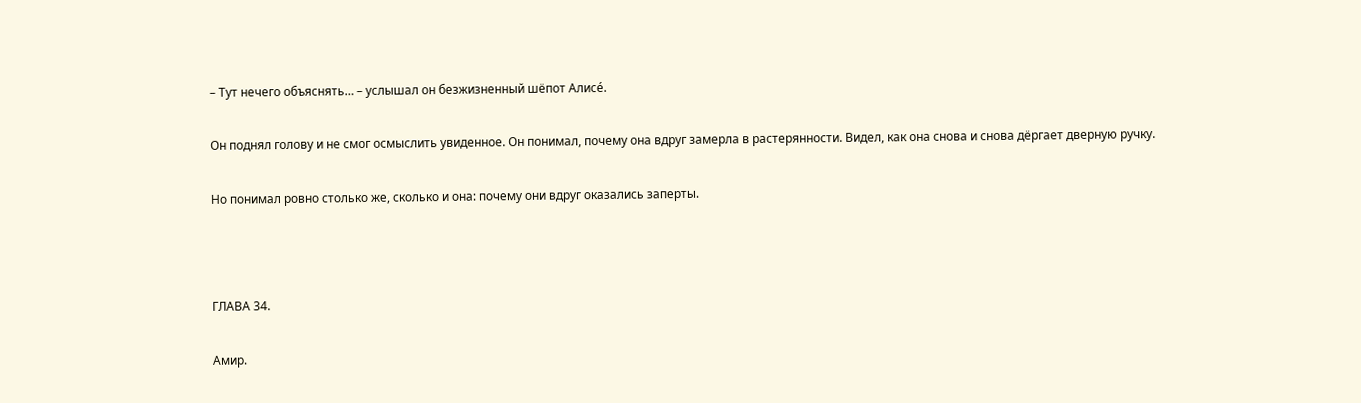– Тут нечего объяснять… – услышал он безжизненный шёпот Алисé.

Он поднял голову и не смог осмыслить увиденное. Он понимал, почему она вдруг замерла в растерянности. Видел, как она снова и снова дёргает дверную ручку.

Но понимал ровно столько же, сколько и она: почему они вдруг оказались заперты.



ГЛАВА 34.

Амир.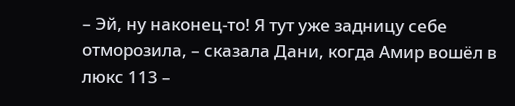– Эй, ну наконец-то! Я тут уже задницу себе отморозила, – сказала Дани, когда Амир вошёл в люкс 113 –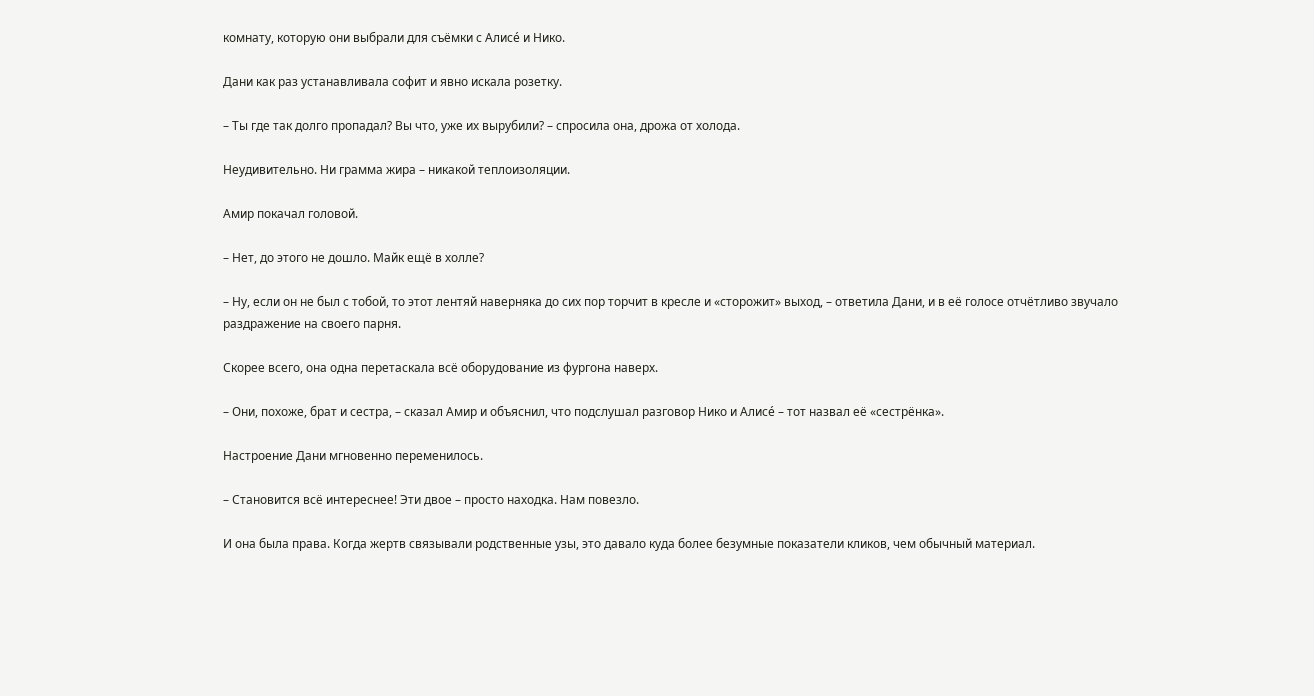комнату, которую они выбрали для съёмки с Алисé и Нико.

Дани как раз устанавливала софит и явно искала розетку.

– Ты где так долго пропадал? Вы что, уже их вырубили? – спросила она, дрожа от холода.

Неудивительно. Ни грамма жира – никакой теплоизоляции.

Амир покачал головой.

– Нет, до этого не дошло. Майк ещё в холле?

– Ну, если он не был с тобой, то этот лентяй наверняка до сих пор торчит в кресле и «сторожит» выход, – ответила Дани, и в её голосе отчётливо звучало раздражение на своего парня.

Скорее всего, она одна перетаскала всё оборудование из фургона наверх.

– Они, похоже, брат и сестра, – сказал Амир и объяснил, что подслушал разговор Нико и Алисé – тот назвал её «сестрёнка».

Настроение Дани мгновенно переменилось.

– Становится всё интереснее! Эти двое – просто находка. Нам повезло.

И она была права. Когда жертв связывали родственные узы, это давало куда более безумные показатели кликов, чем обычный материал.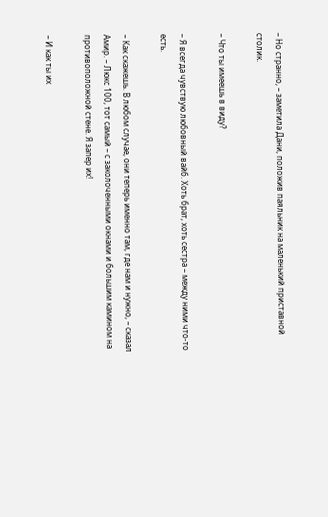– Но странно, – заметила Дани, положив паяльник на маленький приставной столик.

– Что ты имеешь в виду?

– Я всегда чувствую любовный вайб. Хоть брат, хоть сестра – между ними что-то есть.

– Как скажешь. В любом случае, они теперь именно там, где нам и нужно, – сказал Амир. – Люкс 100, тот самый – с заколоченными окнами и большим камином на противоположной стене. Я запер их!

– И как ты их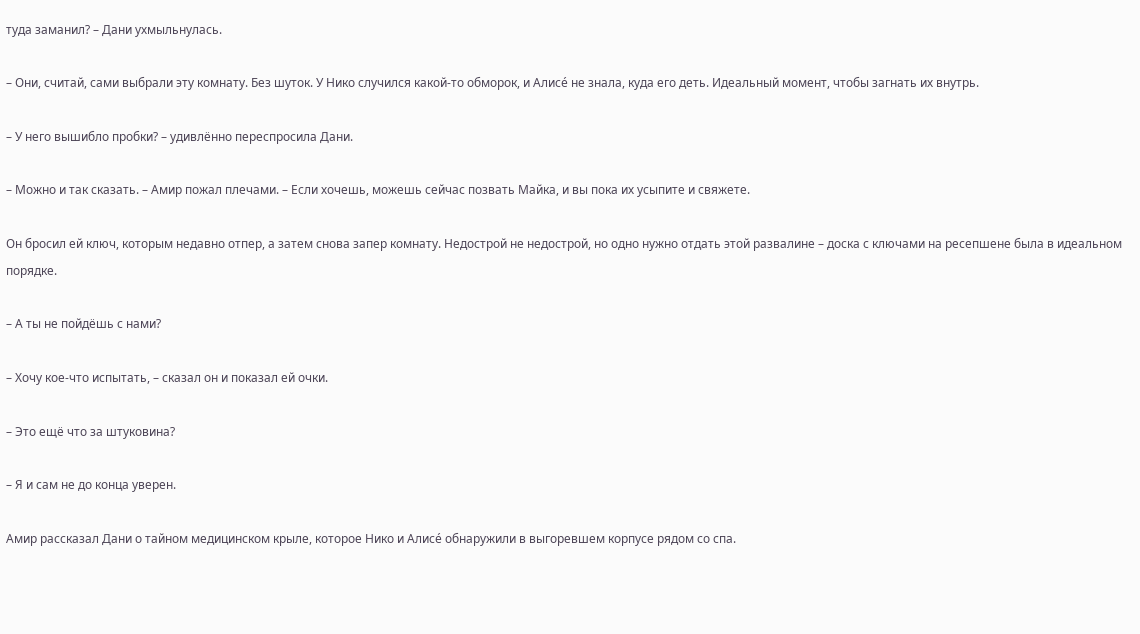туда заманил? – Дани ухмыльнулась.

– Они, считай, сами выбрали эту комнату. Без шуток. У Нико случился какой-то обморок, и Алисé не знала, куда его деть. Идеальный момент, чтобы загнать их внутрь.

– У него вышибло пробки? – удивлённо переспросила Дани.

– Можно и так сказать. – Амир пожал плечами. – Если хочешь, можешь сейчас позвать Майка, и вы пока их усыпите и свяжете.

Он бросил ей ключ, которым недавно отпер, а затем снова запер комнату. Недострой не недострой, но одно нужно отдать этой развалине – доска с ключами на ресепшене была в идеальном порядке.

– А ты не пойдёшь с нами?

– Хочу кое-что испытать, – сказал он и показал ей очки.

– Это ещё что за штуковина?

– Я и сам не до конца уверен.

Амир рассказал Дани о тайном медицинском крыле, которое Нико и Алисé обнаружили в выгоревшем корпусе рядом со спа.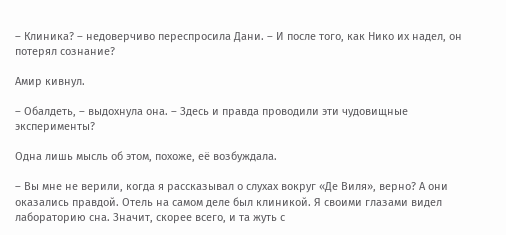– Клиника? – недоверчиво переспросила Дани. – И после того, как Нико их надел, он потерял сознание?

Амир кивнул.

– Обалдеть, – выдохнула она. – Здесь и правда проводили эти чудовищные эксперименты?

Одна лишь мысль об этом, похоже, её возбуждала.

– Вы мне не верили, когда я рассказывал о слухах вокруг «Де Виля», верно? А они оказались правдой. Отель на самом деле был клиникой. Я своими глазами видел лабораторию сна. Значит, скорее всего, и та жуть с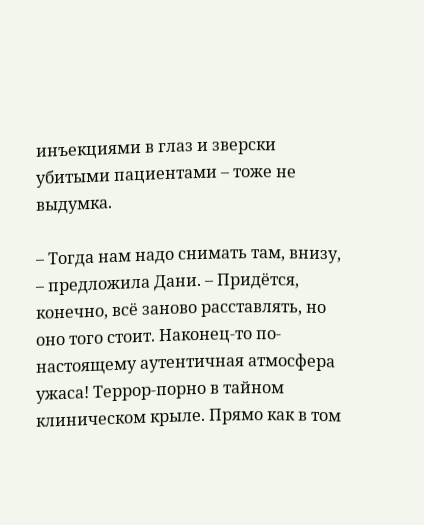инъекциями в глаз и зверски убитыми пациентами – тоже не выдумка.

– Тогда нам надо снимать там, внизу, – предложила Дани. – Придётся, конечно, всё заново расставлять, но оно того стоит. Наконец-то по-настоящему аутентичная атмосфера ужаса! Террор-порно в тайном клиническом крыле. Прямо как в том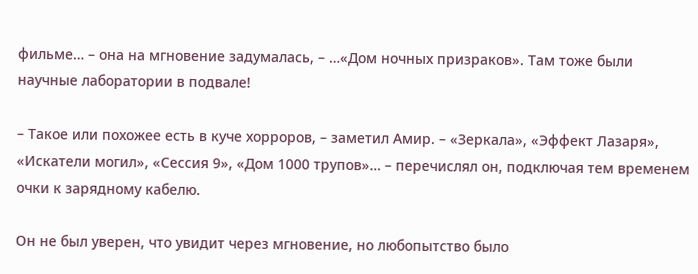фильме… – она на мгновение задумалась, – …«Дом ночных призраков». Там тоже были научные лаборатории в подвале!

– Такое или похожее есть в куче хорроров, – заметил Амир. – «Зеркала», «Эффект Лазаря», «Искатели могил», «Сессия 9», «Дом 1000 трупов»… – перечислял он, подключая тем временем очки к зарядному кабелю.

Он не был уверен, что увидит через мгновение, но любопытство было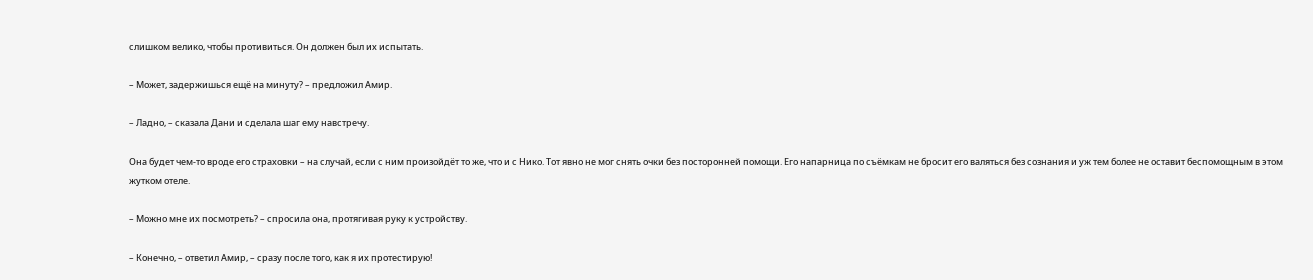слишком велико, чтобы противиться. Он должен был их испытать.

– Может, задержишься ещё на минуту? – предложил Амир.

– Ладно, – сказала Дани и сделала шаг ему навстречу.

Она будет чем-то вроде его страховки – на случай, если с ним произойдёт то же, что и с Нико. Тот явно не мог снять очки без посторонней помощи. Его напарница по съёмкам не бросит его валяться без сознания и уж тем более не оставит беспомощным в этом жутком отеле.

– Можно мне их посмотреть? – спросила она, протягивая руку к устройству.

– Конечно, – ответил Амир, – сразу после того, как я их протестирую!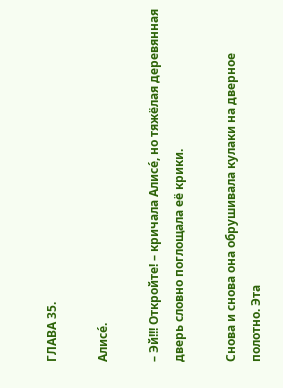ГЛАВА 35.

Алисé.

– Эй!!! Откройте! – кричала Алисé, но тяжёлая деревянная дверь словно поглощала её крики.

Снова и снова она обрушивала кулаки на дверное полотно. Эта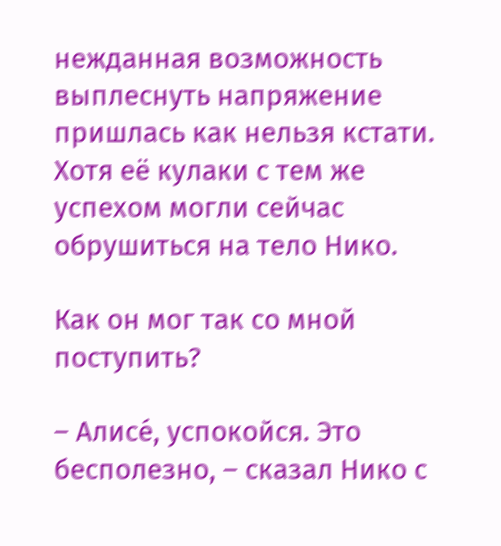нежданная возможность выплеснуть напряжение пришлась как нельзя кстати. Хотя её кулаки с тем же успехом могли сейчас обрушиться на тело Нико.

Как он мог так со мной поступить?

– Алисé, успокойся. Это бесполезно, – сказал Нико с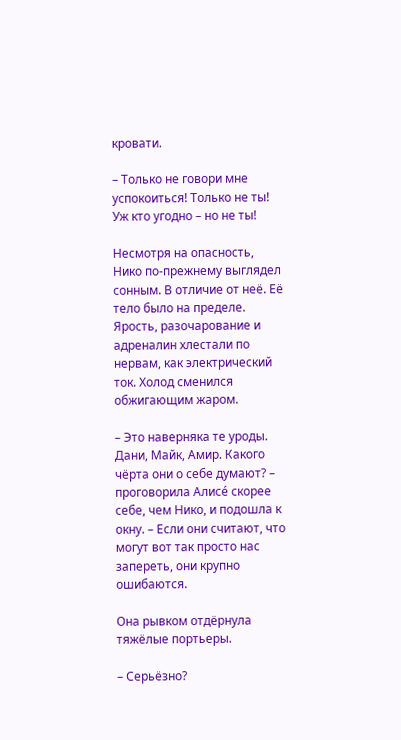кровати.

– Только не говори мне успокоиться! Только не ты! Уж кто угодно – но не ты!

Несмотря на опасность, Нико по-прежнему выглядел сонным. В отличие от неё. Её тело было на пределе. Ярость, разочарование и адреналин хлестали по нервам, как электрический ток. Холод сменился обжигающим жаром.

– Это наверняка те уроды. Дани, Майк, Амир. Какого чёрта они о себе думают? – проговорила Алисé скорее себе, чем Нико, и подошла к окну. – Если они считают, что могут вот так просто нас запереть, они крупно ошибаются.

Она рывком отдёрнула тяжёлые портьеры.

– Серьёзно?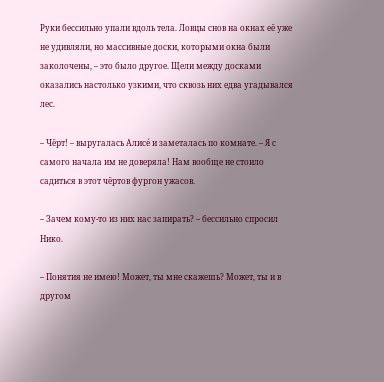Руки бессильно упали вдоль тела. Ловцы снов на окнах её уже не удивляли, но массивные доски, которыми окна были заколочены, – это было другое. Щели между досками оказались настолько узкими, что сквозь них едва угадывался лес.

– Чёрт! – выругалась Алисé и заметалась по комнате. – Я с самого начала им не доверяла! Нам вообще не стоило садиться в этот чёртов фургон ужасов.

– Зачем кому-то из них нас запирать? – бессильно спросил Нико.

– Понятия не имею! Может, ты мне скажешь? Может, ты и в другом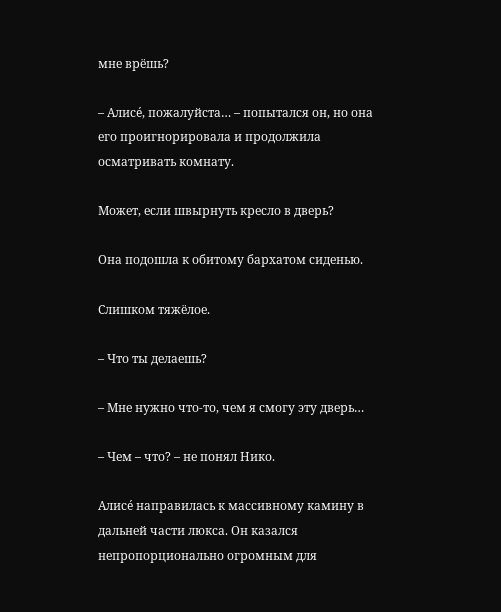мне врёшь?

– Алисé, пожалуйста… – попытался он, но она его проигнорировала и продолжила осматривать комнату.

Может, если швырнуть кресло в дверь?

Она подошла к обитому бархатом сиденью.

Слишком тяжёлое.

– Что ты делаешь?

– Мне нужно что-то, чем я смогу эту дверь…

– Чем – что? – не понял Нико.

Алисé направилась к массивному камину в дальней части люкса. Он казался непропорционально огромным для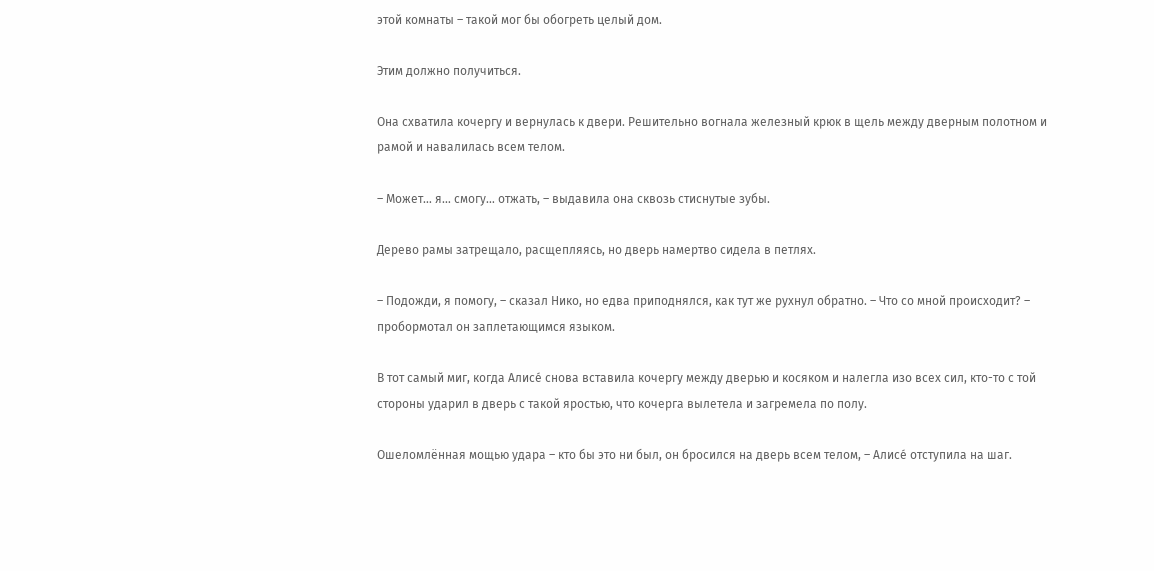этой комнаты – такой мог бы обогреть целый дом.

Этим должно получиться.

Она схватила кочергу и вернулась к двери. Решительно вогнала железный крюк в щель между дверным полотном и рамой и навалилась всем телом.

– Может… я… смогу… отжать, – выдавила она сквозь стиснутые зубы.

Дерево рамы затрещало, расщепляясь, но дверь намертво сидела в петлях.

– Подожди, я помогу, – сказал Нико, но едва приподнялся, как тут же рухнул обратно. – Что со мной происходит? – пробормотал он заплетающимся языком.

В тот самый миг, когда Алисé снова вставила кочергу между дверью и косяком и налегла изо всех сил, кто-то с той стороны ударил в дверь с такой яростью, что кочерга вылетела и загремела по полу.

Ошеломлённая мощью удара – кто бы это ни был, он бросился на дверь всем телом, – Алисé отступила на шаг.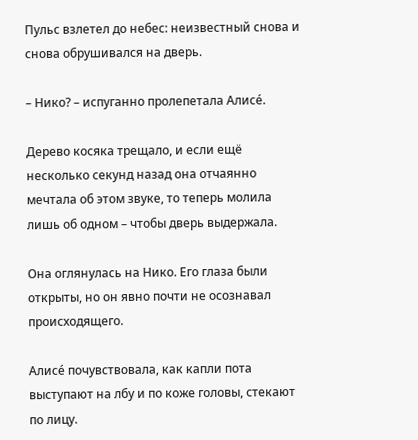Пульс взлетел до небес: неизвестный снова и снова обрушивался на дверь.

– Нико? – испуганно пролепетала Алисé.

Дерево косяка трещало, и если ещё несколько секунд назад она отчаянно мечтала об этом звуке, то теперь молила лишь об одном – чтобы дверь выдержала.

Она оглянулась на Нико. Его глаза были открыты, но он явно почти не осознавал происходящего.

Алисé почувствовала, как капли пота выступают на лбу и по коже головы, стекают по лицу.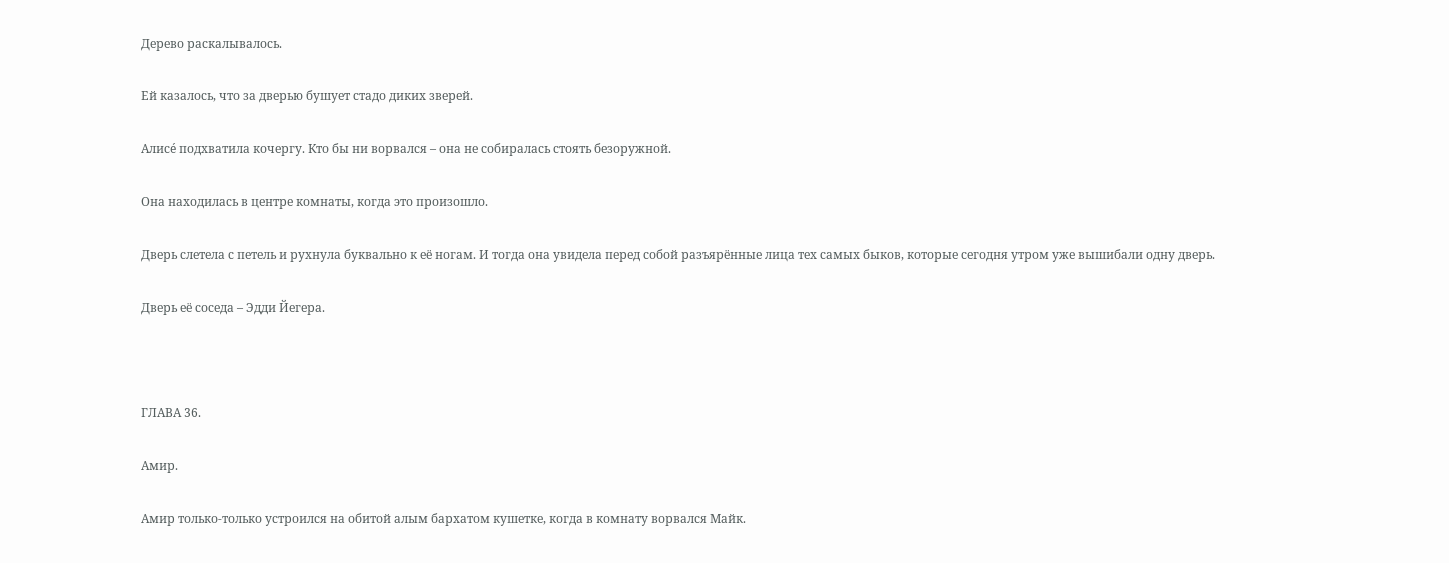Дерево раскалывалось.

Ей казалось, что за дверью бушует стадо диких зверей.

Алисé подхватила кочергу. Кто бы ни ворвался – она не собиралась стоять безоружной.

Она находилась в центре комнаты, когда это произошло.

Дверь слетела с петель и рухнула буквально к её ногам. И тогда она увидела перед собой разъярённые лица тех самых быков, которые сегодня утром уже вышибали одну дверь.

Дверь её соседа – Эдди Йегера.



ГЛАВА 36.

Амир.

Амир только-только устроился на обитой алым бархатом кушетке, когда в комнату ворвался Майк.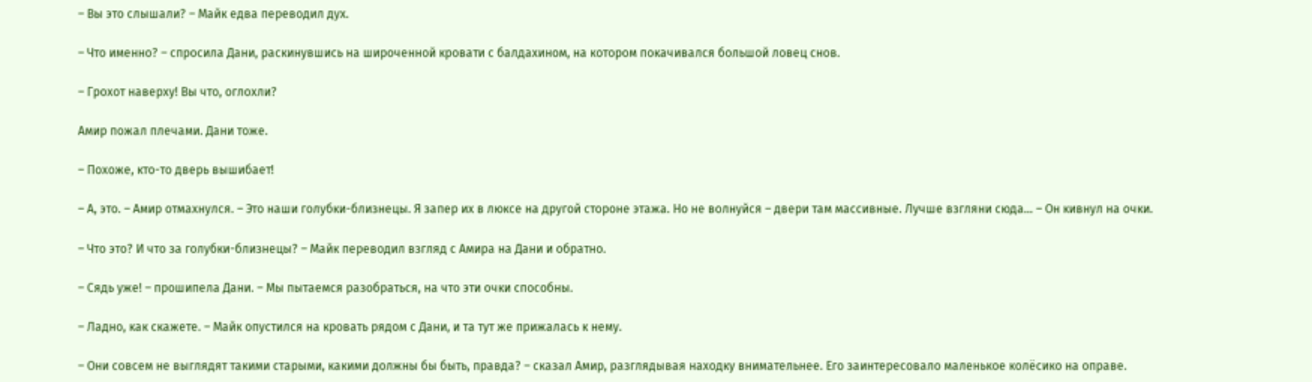– Вы это слышали? – Майк едва переводил дух.

– Что именно? – спросила Дани, раскинувшись на широченной кровати с балдахином, на котором покачивался большой ловец снов.

– Грохот наверху! Вы что, оглохли?

Амир пожал плечами. Дани тоже.

– Похоже, кто-то дверь вышибает!

– А, это. – Амир отмахнулся. – Это наши голубки-близнецы. Я запер их в люксе на другой стороне этажа. Но не волнуйся – двери там массивные. Лучше взгляни сюда… – Он кивнул на очки.

– Что это? И что за голубки-близнецы? – Майк переводил взгляд с Амира на Дани и обратно.

– Сядь уже! – прошипела Дани. – Мы пытаемся разобраться, на что эти очки способны.

– Ладно, как скажете. – Майк опустился на кровать рядом с Дани, и та тут же прижалась к нему.

– Они совсем не выглядят такими старыми, какими должны бы быть, правда? – сказал Амир, разглядывая находку внимательнее. Его заинтересовало маленькое колёсико на оправе.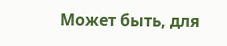Может быть, для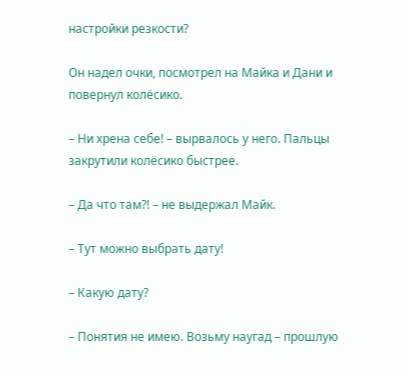настройки резкости?

Он надел очки, посмотрел на Майка и Дани и повернул колёсико.

– Ни хрена себе! – вырвалось у него. Пальцы закрутили колёсико быстрее.

– Да что там?! – не выдержал Майк.

– Тут можно выбрать дату!

– Какую дату?

– Понятия не имею. Возьму наугад – прошлую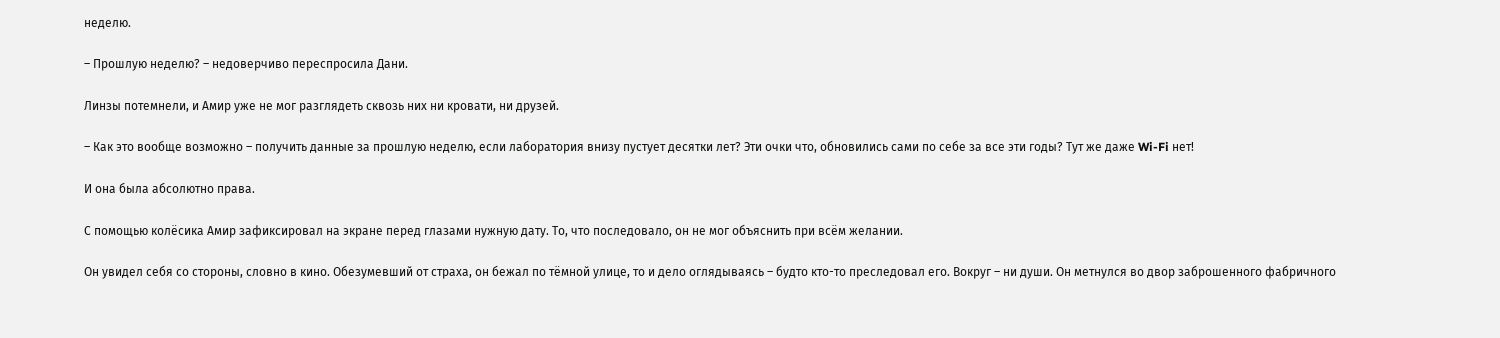неделю.

– Прошлую неделю? – недоверчиво переспросила Дани.

Линзы потемнели, и Амир уже не мог разглядеть сквозь них ни кровати, ни друзей.

– Как это вообще возможно – получить данные за прошлую неделю, если лаборатория внизу пустует десятки лет? Эти очки что, обновились сами по себе за все эти годы? Тут же даже Wi-Fi нет!

И она была абсолютно права.

С помощью колёсика Амир зафиксировал на экране перед глазами нужную дату. То, что последовало, он не мог объяснить при всём желании.

Он увидел себя со стороны, словно в кино. Обезумевший от страха, он бежал по тёмной улице, то и дело оглядываясь – будто кто-то преследовал его. Вокруг – ни души. Он метнулся во двор заброшенного фабричного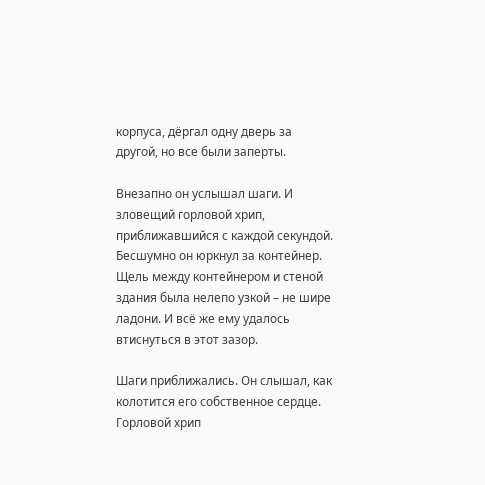корпуса, дёргал одну дверь за другой, но все были заперты.

Внезапно он услышал шаги. И зловещий горловой хрип, приближавшийся с каждой секундой. Бесшумно он юркнул за контейнер. Щель между контейнером и стеной здания была нелепо узкой – не шире ладони. И всё же ему удалось втиснуться в этот зазор.

Шаги приближались. Он слышал, как колотится его собственное сердце. Горловой хрип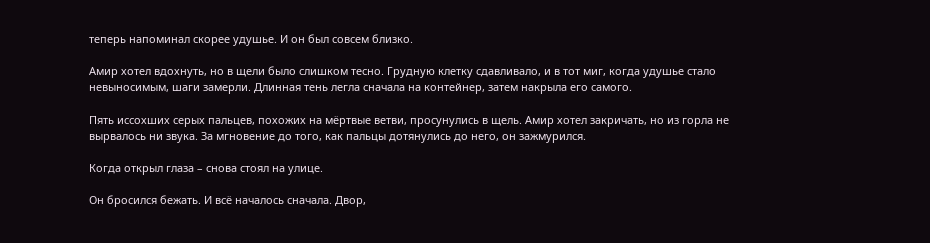теперь напоминал скорее удушье. И он был совсем близко.

Амир хотел вдохнуть, но в щели было слишком тесно. Грудную клетку сдавливало, и в тот миг, когда удушье стало невыносимым, шаги замерли. Длинная тень легла сначала на контейнер, затем накрыла его самого.

Пять иссохших серых пальцев, похожих на мёртвые ветви, просунулись в щель. Амир хотел закричать, но из горла не вырвалось ни звука. За мгновение до того, как пальцы дотянулись до него, он зажмурился.

Когда открыл глаза – снова стоял на улице.

Он бросился бежать. И всё началось сначала. Двор,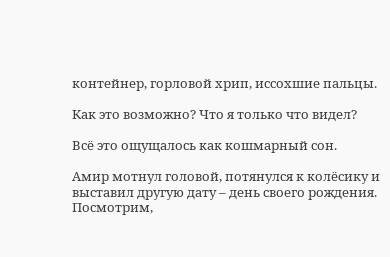контейнер, горловой хрип, иссохшие пальцы.

Как это возможно? Что я только что видел?

Всё это ощущалось как кошмарный сон.

Амир мотнул головой, потянулся к колёсику и выставил другую дату – день своего рождения. Посмотрим,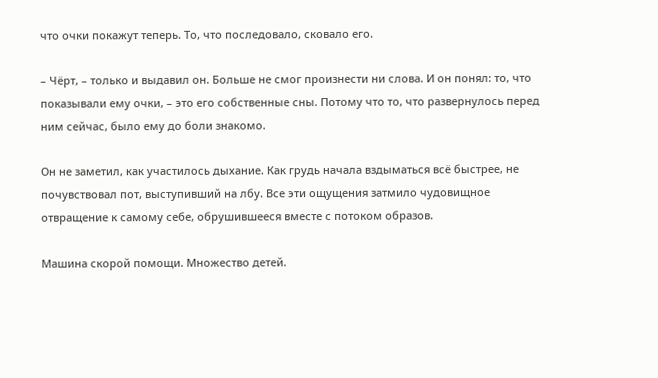что очки покажут теперь. То, что последовало, сковало его.

– Чёрт, – только и выдавил он. Больше не смог произнести ни слова. И он понял: то, что показывали ему очки, – это его собственные сны. Потому что то, что развернулось перед ним сейчас, было ему до боли знакомо.

Он не заметил, как участилось дыхание. Как грудь начала вздыматься всё быстрее, не почувствовал пот, выступивший на лбу. Все эти ощущения затмило чудовищное отвращение к самому себе, обрушившееся вместе с потоком образов.

Машина скорой помощи. Множество детей.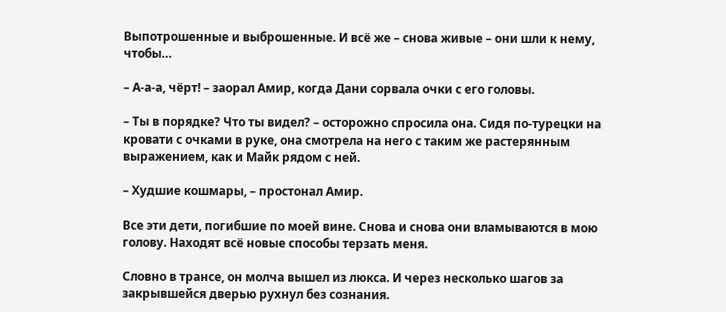Выпотрошенные и выброшенные. И всё же – снова живые – они шли к нему, чтобы…

– А-а-а, чёрт! – заорал Амир, когда Дани сорвала очки с его головы.

– Ты в порядке? Что ты видел? – осторожно спросила она. Сидя по-турецки на кровати с очками в руке, она смотрела на него с таким же растерянным выражением, как и Майк рядом с ней.

– Худшие кошмары, – простонал Амир.

Все эти дети, погибшие по моей вине. Снова и снова они вламываются в мою голову. Находят всё новые способы терзать меня.

Словно в трансе, он молча вышел из люкса. И через несколько шагов за закрывшейся дверью рухнул без сознания.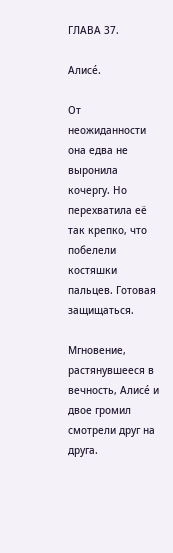ГЛАВА 37.

Алисé.

От неожиданности она едва не выронила кочергу. Но перехватила её так крепко, что побелели костяшки пальцев. Готовая защищаться.

Мгновение, растянувшееся в вечность, Алисé и двое громил смотрели друг на друга.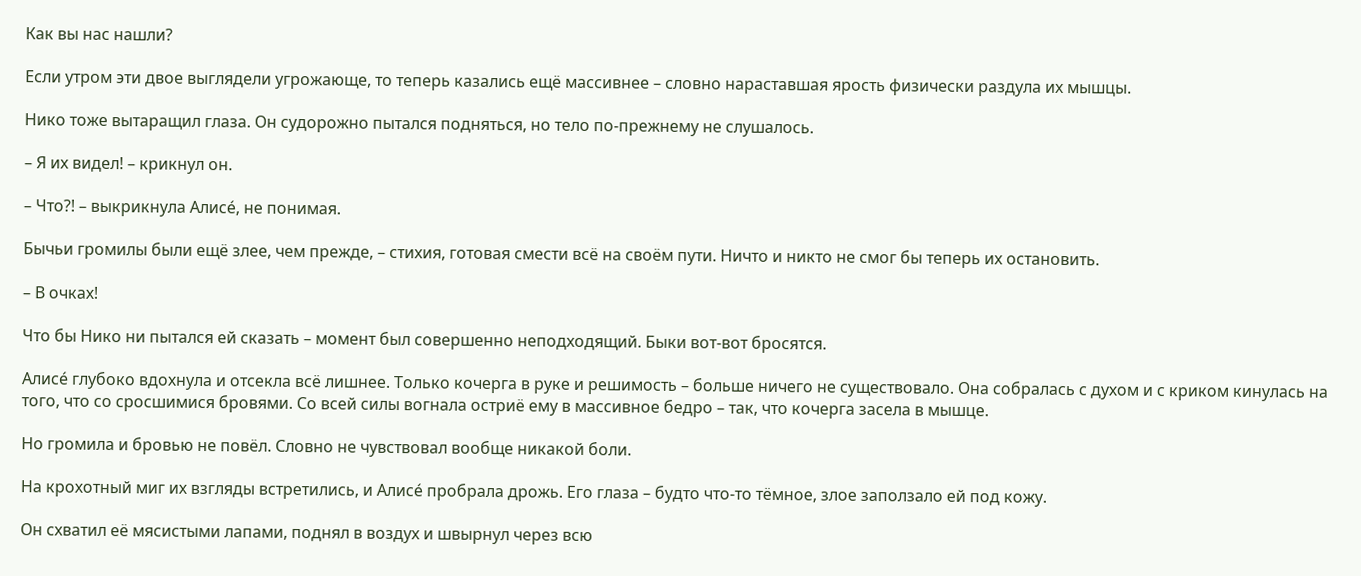Как вы нас нашли?

Если утром эти двое выглядели угрожающе, то теперь казались ещё массивнее – словно нараставшая ярость физически раздула их мышцы.

Нико тоже вытаращил глаза. Он судорожно пытался подняться, но тело по-прежнему не слушалось.

– Я их видел! – крикнул он.

– Что?! – выкрикнула Алисé, не понимая.

Бычьи громилы были ещё злее, чем прежде, – стихия, готовая смести всё на своём пути. Ничто и никто не смог бы теперь их остановить.

– В очках!

Что бы Нико ни пытался ей сказать – момент был совершенно неподходящий. Быки вот-вот бросятся.

Алисé глубоко вдохнула и отсекла всё лишнее. Только кочерга в руке и решимость – больше ничего не существовало. Она собралась с духом и с криком кинулась на того, что со сросшимися бровями. Со всей силы вогнала остриё ему в массивное бедро – так, что кочерга засела в мышце.

Но громила и бровью не повёл. Словно не чувствовал вообще никакой боли.

На крохотный миг их взгляды встретились, и Алисé пробрала дрожь. Его глаза – будто что-то тёмное, злое заползало ей под кожу.

Он схватил её мясистыми лапами, поднял в воздух и швырнул через всю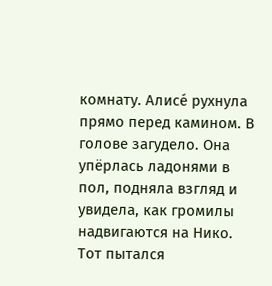комнату. Алисé рухнула прямо перед камином. В голове загудело. Она упёрлась ладонями в пол, подняла взгляд и увидела, как громилы надвигаются на Нико. Тот пытался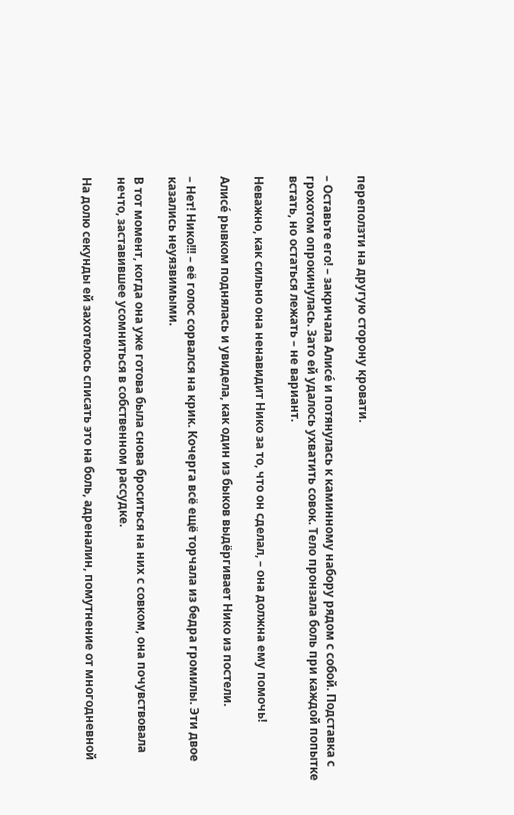переползти на другую сторону кровати.

– Оставьте его! – закричала Алисé и потянулась к каминному набору рядом с собой. Подставка с грохотом опрокинулась. Зато ей удалось ухватить совок. Тело пронзала боль при каждой попытке встать, но остаться лежать – не вариант.

Неважно, как сильно она ненавидит Нико за то, что он сделал, – она должна ему помочь!

Алисé рывком поднялась и увидела, как один из быков выдёргивает Нико из постели.

– Нет! Нико!!! – её голос сорвался на крик. Кочерга всё ещё торчала из бедра громилы. Эти двое казались неуязвимыми.

В тот момент, когда она уже готова была снова броситься на них с совком, она почувствовала нечто, заставившее усомниться в собственном рассудке.

На долю секунды ей захотелось списать это на боль, адреналин, помутнение от многодневной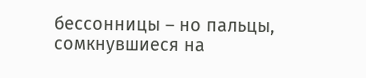бессонницы – но пальцы, сомкнувшиеся на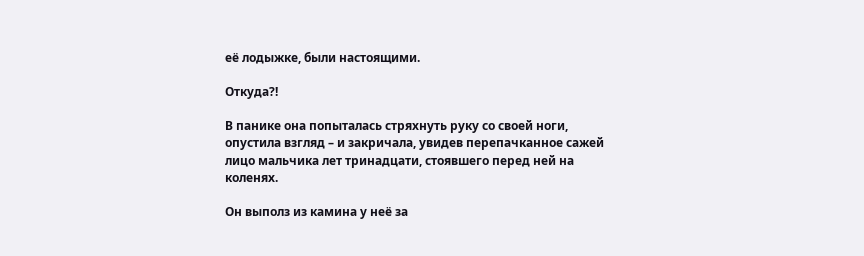её лодыжке, были настоящими.

Откуда?!

В панике она попыталась стряхнуть руку со своей ноги, опустила взгляд – и закричала, увидев перепачканное сажей лицо мальчика лет тринадцати, стоявшего перед ней на коленях.

Он выполз из камина у неё за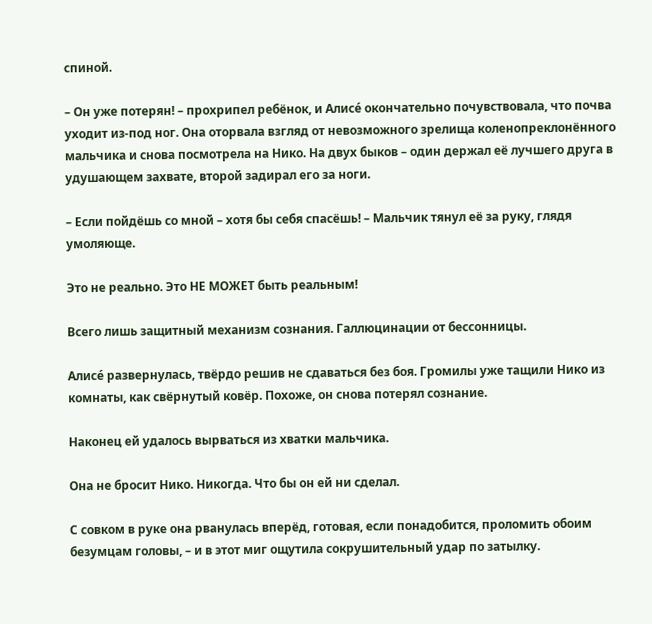спиной.

– Он уже потерян! – прохрипел ребёнок, и Алисé окончательно почувствовала, что почва уходит из-под ног. Она оторвала взгляд от невозможного зрелища коленопреклонённого мальчика и снова посмотрела на Нико. На двух быков – один держал её лучшего друга в удушающем захвате, второй задирал его за ноги.

– Если пойдёшь со мной – хотя бы себя спасёшь! – Мальчик тянул её за руку, глядя умоляюще.

Это не реально. Это НЕ МОЖЕТ быть реальным!

Всего лишь защитный механизм сознания. Галлюцинации от бессонницы.

Алисé развернулась, твёрдо решив не сдаваться без боя. Громилы уже тащили Нико из комнаты, как свёрнутый ковёр. Похоже, он снова потерял сознание.

Наконец ей удалось вырваться из хватки мальчика.

Она не бросит Нико. Никогда. Что бы он ей ни сделал.

С совком в руке она рванулась вперёд, готовая, если понадобится, проломить обоим безумцам головы, – и в этот миг ощутила сокрушительный удар по затылку.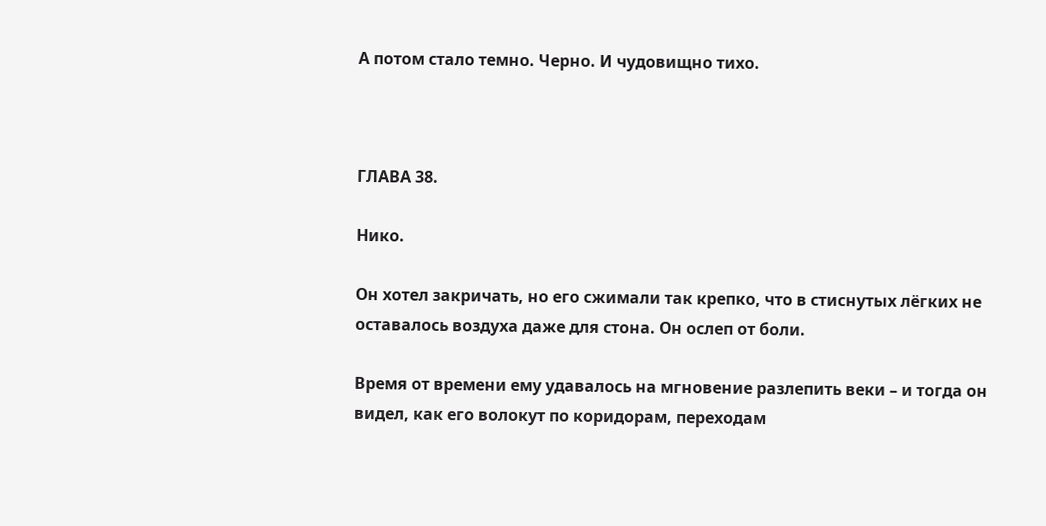А потом стало темно. Черно. И чудовищно тихо.



ГЛАВА 38.

Нико.

Он хотел закричать, но его сжимали так крепко, что в стиснутых лёгких не оставалось воздуха даже для стона. Он ослеп от боли.

Время от времени ему удавалось на мгновение разлепить веки – и тогда он видел, как его волокут по коридорам, переходам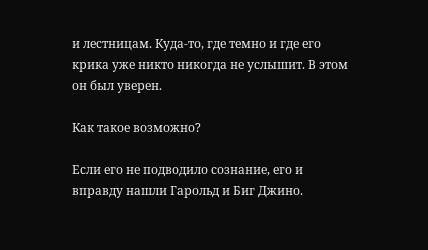и лестницам. Куда-то, где темно и где его крика уже никто никогда не услышит. В этом он был уверен.

Как такое возможно?

Если его не подводило сознание, его и вправду нашли Гарольд и Биг Джино.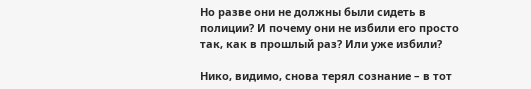Но разве они не должны были сидеть в полиции? И почему они не избили его просто так, как в прошлый раз? Или уже избили?

Нико, видимо, снова терял сознание – в тот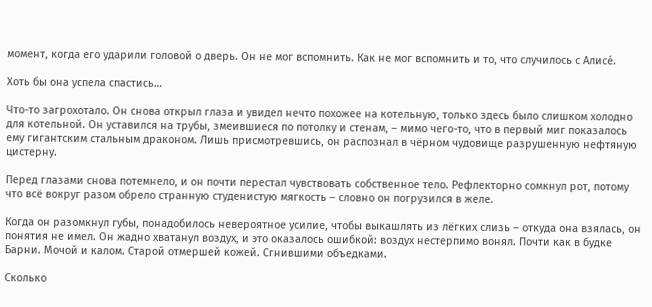момент, когда его ударили головой о дверь. Он не мог вспомнить. Как не мог вспомнить и то, что случилось с Алисé.

Хоть бы она успела спастись…

Что-то загрохотало. Он снова открыл глаза и увидел нечто похожее на котельную, только здесь было слишком холодно для котельной. Он уставился на трубы, змеившиеся по потолку и стенам, – мимо чего-то, что в первый миг показалось ему гигантским стальным драконом. Лишь присмотревшись, он распознал в чёрном чудовище разрушенную нефтяную цистерну.

Перед глазами снова потемнело, и он почти перестал чувствовать собственное тело. Рефлекторно сомкнул рот, потому что всё вокруг разом обрело странную студенистую мягкость – словно он погрузился в желе.

Когда он разомкнул губы, понадобилось невероятное усилие, чтобы выкашлять из лёгких слизь – откуда она взялась, он понятия не имел. Он жадно хватанул воздух, и это оказалось ошибкой: воздух нестерпимо вонял. Почти как в будке Барни. Мочой и калом. Старой отмершей кожей. Сгнившими объедками.

Сколько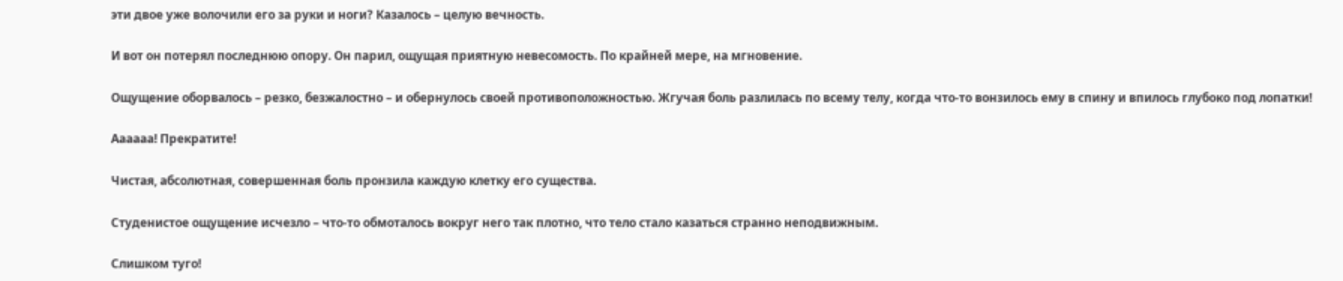эти двое уже волочили его за руки и ноги? Казалось – целую вечность.

И вот он потерял последнюю опору. Он парил, ощущая приятную невесомость. По крайней мере, на мгновение.

Ощущение оборвалось – резко, безжалостно – и обернулось своей противоположностью. Жгучая боль разлилась по всему телу, когда что-то вонзилось ему в спину и впилось глубоко под лопатки!

Аааааа! Прекратите!

Чистая, абсолютная, совершенная боль пронзила каждую клетку его существа.

Студенистое ощущение исчезло – что-то обмоталось вокруг него так плотно, что тело стало казаться странно неподвижным.

Слишком туго!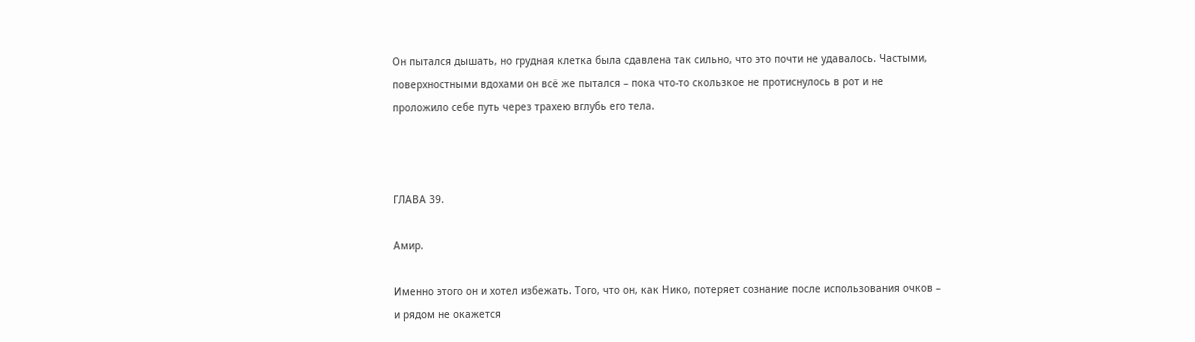Он пытался дышать, но грудная клетка была сдавлена так сильно, что это почти не удавалось. Частыми, поверхностными вдохами он всё же пытался – пока что-то скользкое не протиснулось в рот и не проложило себе путь через трахею вглубь его тела.



ГЛАВА 39.

Амир.

Именно этого он и хотел избежать. Того, что он, как Нико, потеряет сознание после использования очков – и рядом не окажется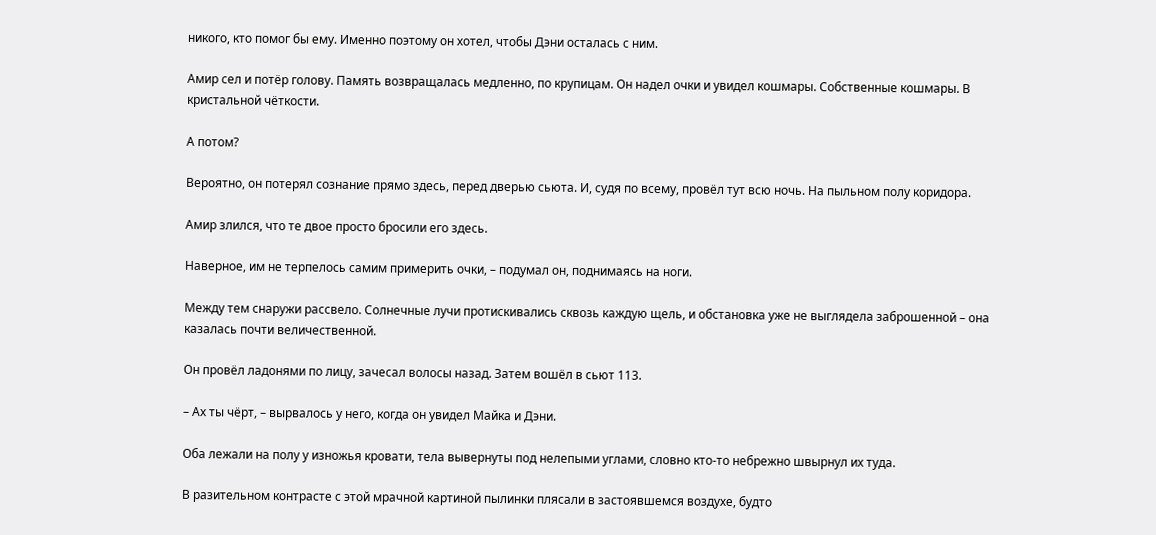никого, кто помог бы ему. Именно поэтому он хотел, чтобы Дэни осталась с ним.

Амир сел и потёр голову. Память возвращалась медленно, по крупицам. Он надел очки и увидел кошмары. Собственные кошмары. В кристальной чёткости.

А потом?

Вероятно, он потерял сознание прямо здесь, перед дверью сьюта. И, судя по всему, провёл тут всю ночь. На пыльном полу коридора.

Амир злился, что те двое просто бросили его здесь.

Наверное, им не терпелось самим примерить очки, – подумал он, поднимаясь на ноги.

Между тем снаружи рассвело. Солнечные лучи протискивались сквозь каждую щель, и обстановка уже не выглядела заброшенной – она казалась почти величественной.

Он провёл ладонями по лицу, зачесал волосы назад. Затем вошёл в сьют 113.

– Ах ты чёрт, – вырвалось у него, когда он увидел Майка и Дэни.

Оба лежали на полу у изножья кровати, тела вывернуты под нелепыми углами, словно кто-то небрежно швырнул их туда.

В разительном контрасте с этой мрачной картиной пылинки плясали в застоявшемся воздухе, будто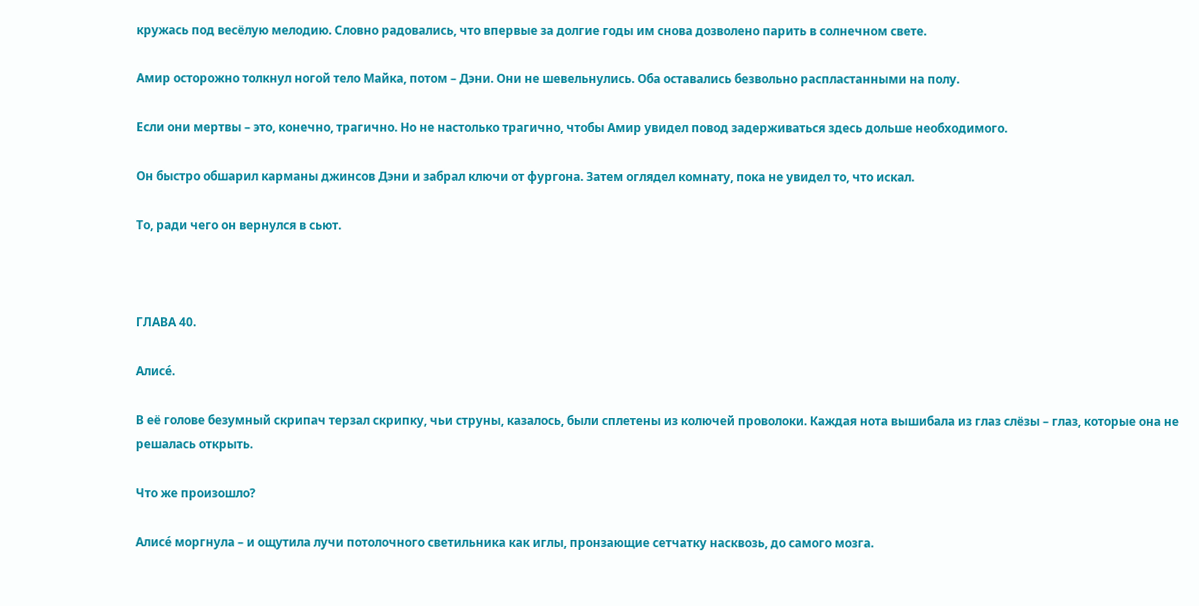кружась под весёлую мелодию. Словно радовались, что впервые за долгие годы им снова дозволено парить в солнечном свете.

Амир осторожно толкнул ногой тело Майка, потом – Дэни. Они не шевельнулись. Оба оставались безвольно распластанными на полу.

Если они мертвы – это, конечно, трагично. Но не настолько трагично, чтобы Амир увидел повод задерживаться здесь дольше необходимого.

Он быстро обшарил карманы джинсов Дэни и забрал ключи от фургона. Затем оглядел комнату, пока не увидел то, что искал.

То, ради чего он вернулся в сьют.



ГЛАВА 40.

Алисé.

В её голове безумный скрипач терзал скрипку, чьи струны, казалось, были сплетены из колючей проволоки. Каждая нота вышибала из глаз слёзы – глаз, которые она не решалась открыть.

Что же произошло?

Алисé моргнула – и ощутила лучи потолочного светильника как иглы, пронзающие сетчатку насквозь, до самого мозга.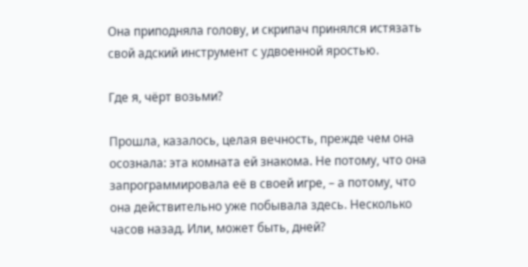Она приподняла голову, и скрипач принялся истязать свой адский инструмент с удвоенной яростью.

Где я, чёрт возьми?

Прошла, казалось, целая вечность, прежде чем она осознала: эта комната ей знакома. Не потому, что она запрограммировала её в своей игре, – а потому, что она действительно уже побывала здесь. Несколько часов назад. Или, может быть, дней?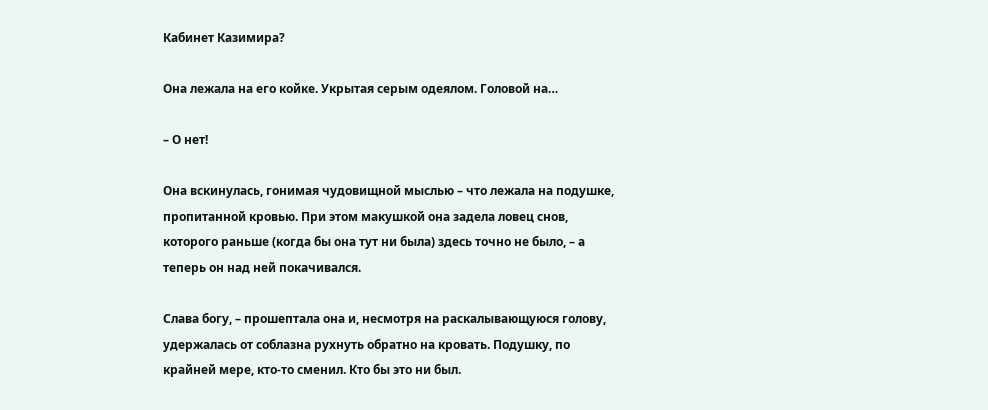Кабинет Казимира?

Она лежала на его койке. Укрытая серым одеялом. Головой на…

– О нет!

Она вскинулась, гонимая чудовищной мыслью – что лежала на подушке, пропитанной кровью. При этом макушкой она задела ловец снов, которого раньше (когда бы она тут ни была) здесь точно не было, – а теперь он над ней покачивался.

Слава богу, – прошептала она и, несмотря на раскалывающуюся голову, удержалась от соблазна рухнуть обратно на кровать. Подушку, по крайней мере, кто-то сменил. Кто бы это ни был.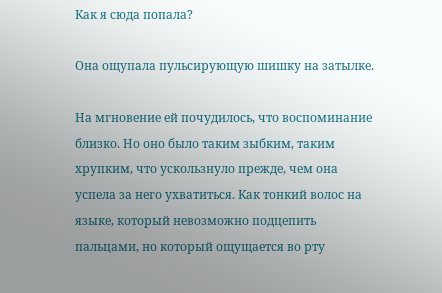Как я сюда попала?

Она ощупала пульсирующую шишку на затылке.

На мгновение ей почудилось, что воспоминание близко. Но оно было таким зыбким, таким хрупким, что ускользнуло прежде, чем она успела за него ухватиться. Как тонкий волос на языке, который невозможно подцепить пальцами, но который ощущается во рту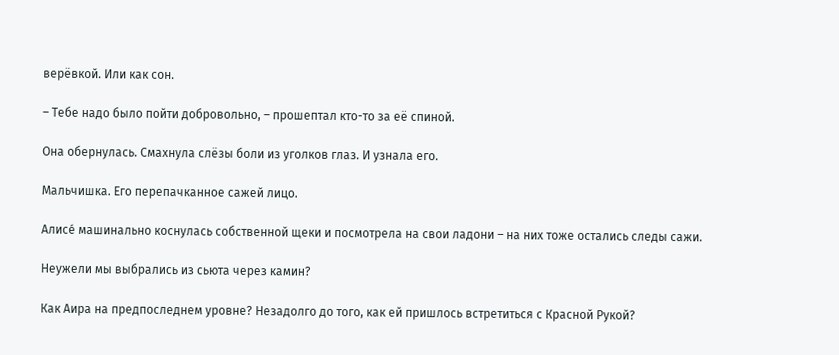верёвкой. Или как сон.

– Тебе надо было пойти добровольно, – прошептал кто-то за её спиной.

Она обернулась. Смахнула слёзы боли из уголков глаз. И узнала его.

Мальчишка. Его перепачканное сажей лицо.

Алисé машинально коснулась собственной щеки и посмотрела на свои ладони – на них тоже остались следы сажи.

Неужели мы выбрались из сьюта через камин?

Как Аира на предпоследнем уровне? Незадолго до того, как ей пришлось встретиться с Красной Рукой?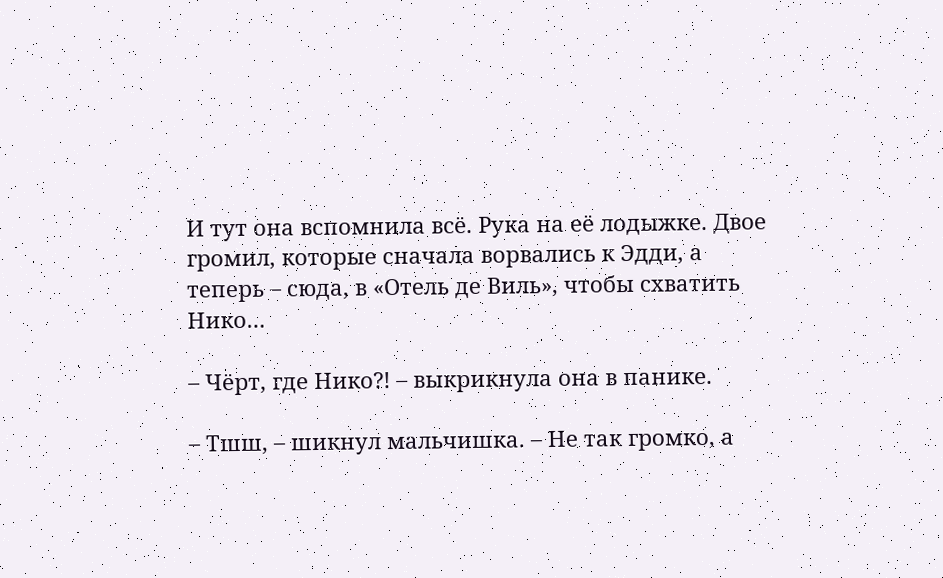И тут она вспомнила всё. Рука на её лодыжке. Двое громил, которые сначала ворвались к Эдди, а теперь – сюда, в «Отель де Виль», чтобы схватить Нико…

– Чёрт, где Нико?! – выкрикнула она в панике.

– Тшш, – шикнул мальчишка. – Не так громко, а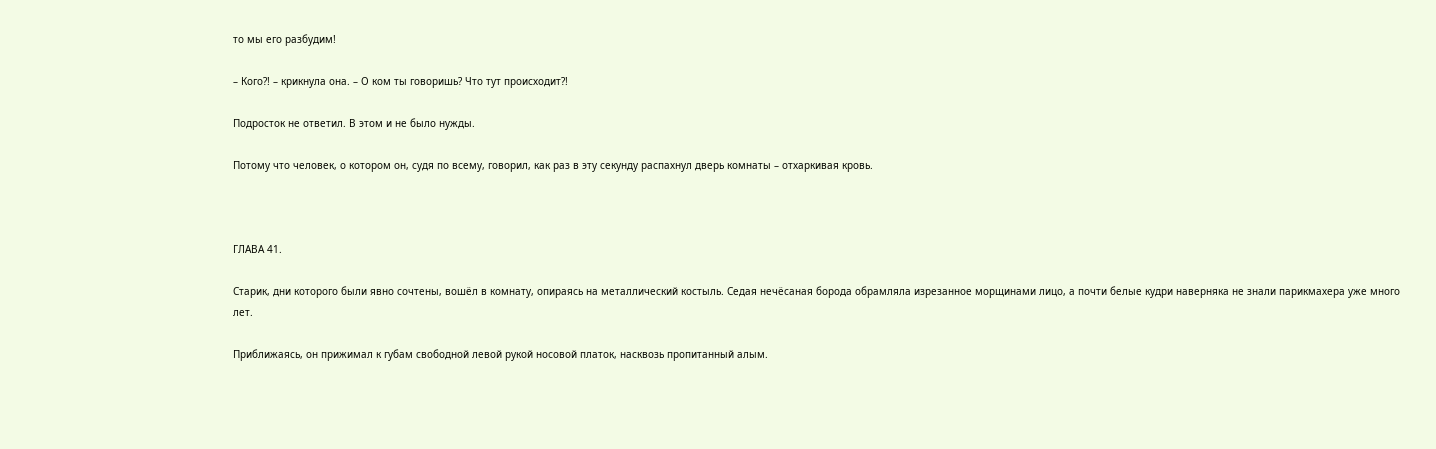то мы его разбудим!

– Кого?! – крикнула она. – О ком ты говоришь? Что тут происходит?!

Подросток не ответил. В этом и не было нужды.

Потому что человек, о котором он, судя по всему, говорил, как раз в эту секунду распахнул дверь комнаты – отхаркивая кровь.



ГЛАВА 41.

Старик, дни которого были явно сочтены, вошёл в комнату, опираясь на металлический костыль. Седая нечёсаная борода обрамляла изрезанное морщинами лицо, а почти белые кудри наверняка не знали парикмахера уже много лет.

Приближаясь, он прижимал к губам свободной левой рукой носовой платок, насквозь пропитанный алым.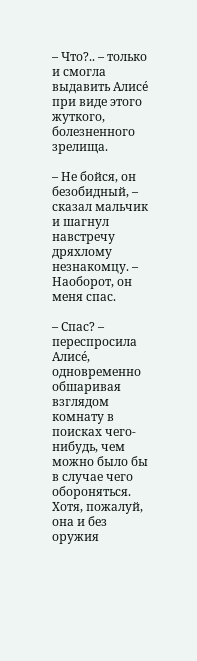– Что?.. – только и смогла выдавить Алисé при виде этого жуткого, болезненного зрелища.

– Не бойся, он безобидный, – сказал мальчик и шагнул навстречу дряхлому незнакомцу. – Наоборот, он меня спас.

– Спас? – переспросила Алисé, одновременно обшаривая взглядом комнату в поисках чего-нибудь, чем можно было бы в случае чего обороняться. Хотя, пожалуй, она и без оружия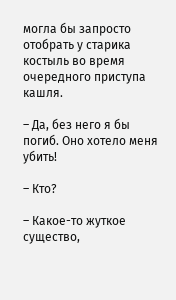могла бы запросто отобрать у старика костыль во время очередного приступа кашля.

– Да, без него я бы погиб. Оно хотело меня убить!

– Кто?

– Какое-то жуткое существо,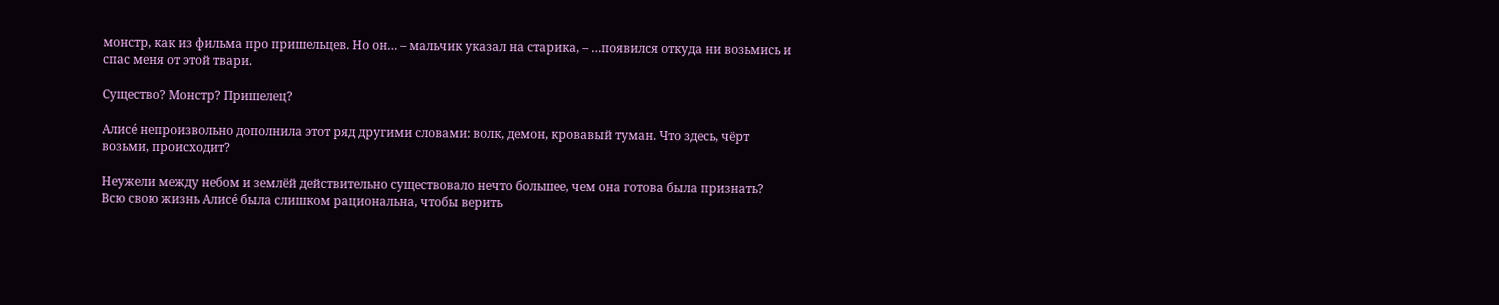монстр, как из фильма про пришельцев. Но он… – мальчик указал на старика, – …появился откуда ни возьмись и спас меня от этой твари.

Существо? Монстр? Пришелец?

Алисé непроизвольно дополнила этот ряд другими словами: волк, демон, кровавый туман. Что здесь, чёрт возьми, происходит?

Неужели между небом и землёй действительно существовало нечто большее, чем она готова была признать? Всю свою жизнь Алисé была слишком рациональна, чтобы верить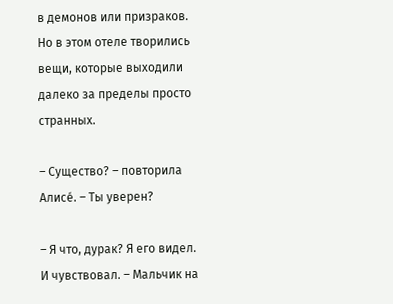в демонов или призраков. Но в этом отеле творились вещи, которые выходили далеко за пределы просто странных.

– Существо? – повторила Алисé. – Ты уверен?

– Я что, дурак? Я его видел. И чувствовал. – Мальчик на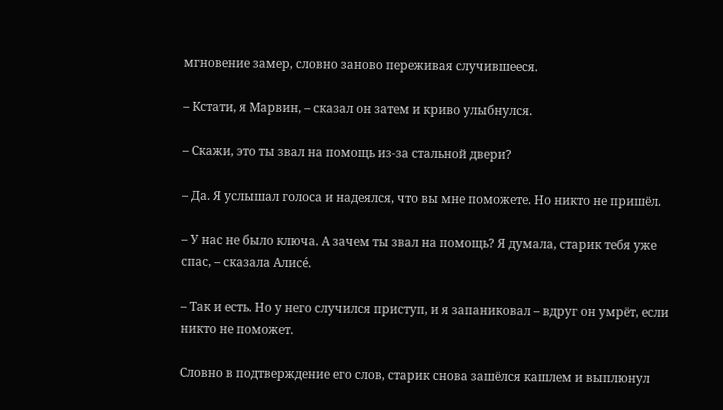мгновение замер, словно заново переживая случившееся.

– Кстати, я Марвин, – сказал он затем и криво улыбнулся.

– Скажи, это ты звал на помощь из-за стальной двери?

– Да. Я услышал голоса и надеялся, что вы мне поможете. Но никто не пришёл.

– У нас не было ключа. А зачем ты звал на помощь? Я думала, старик тебя уже спас, – сказала Алисé.

– Так и есть. Но у него случился приступ, и я запаниковал – вдруг он умрёт, если никто не поможет.

Словно в подтверждение его слов, старик снова зашёлся кашлем и выплюнул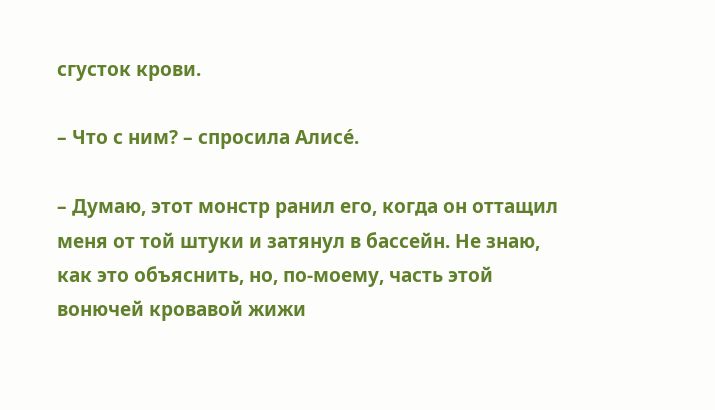сгусток крови.

– Что с ним? – спросила Алисé.

– Думаю, этот монстр ранил его, когда он оттащил меня от той штуки и затянул в бассейн. Не знаю, как это объяснить, но, по-моему, часть этой вонючей кровавой жижи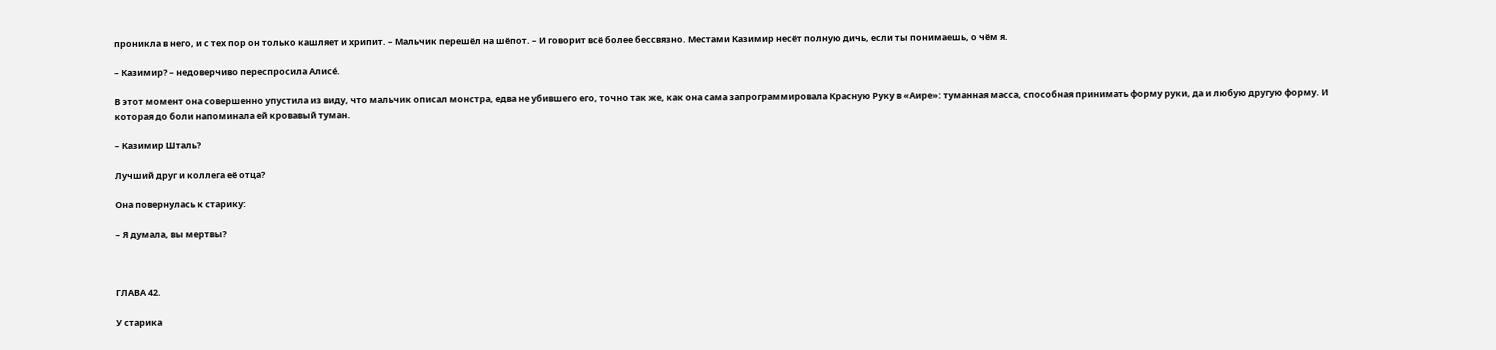проникла в него, и с тех пор он только кашляет и хрипит. – Мальчик перешёл на шёпот. – И говорит всё более бессвязно. Местами Казимир несёт полную дичь, если ты понимаешь, о чём я.

– Казимир? – недоверчиво переспросила Алисé.

В этот момент она совершенно упустила из виду, что мальчик описал монстра, едва не убившего его, точно так же, как она сама запрограммировала Красную Руку в «Аире»: туманная масса, способная принимать форму руки, да и любую другую форму. И которая до боли напоминала ей кровавый туман.

– Казимир Шталь?

Лучший друг и коллега её отца?

Она повернулась к старику:

– Я думала, вы мертвы?



ГЛАВА 42.

У старика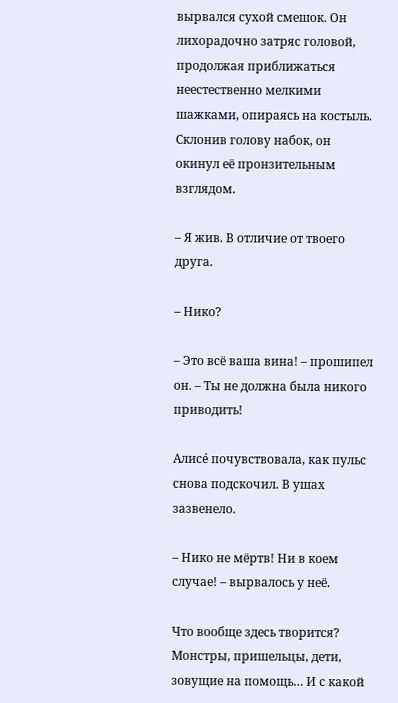вырвался сухой смешок. Он лихорадочно затряс головой, продолжая приближаться неестественно мелкими шажками, опираясь на костыль. Склонив голову набок, он окинул её пронзительным взглядом.

– Я жив. В отличие от твоего друга.

– Нико?

– Это всё ваша вина! – прошипел он. – Ты не должна была никого приводить!

Алисé почувствовала, как пульс снова подскочил. В ушах зазвенело.

– Нико не мёртв! Ни в коем случае! – вырвалось у неё.

Что вообще здесь творится? Монстры, пришельцы, дети, зовущие на помощь… И с какой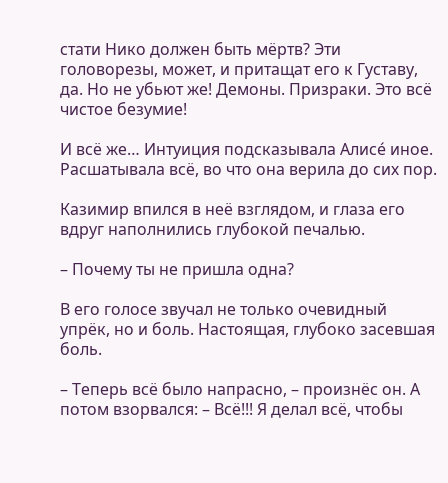стати Нико должен быть мёртв? Эти головорезы, может, и притащат его к Густаву, да. Но не убьют же! Демоны. Призраки. Это всё чистое безумие!

И всё же… Интуиция подсказывала Алисé иное. Расшатывала всё, во что она верила до сих пор.

Казимир впился в неё взглядом, и глаза его вдруг наполнились глубокой печалью.

– Почему ты не пришла одна?

В его голосе звучал не только очевидный упрёк, но и боль. Настоящая, глубоко засевшая боль.

– Теперь всё было напрасно, – произнёс он. А потом взорвался: – Всё!!! Я делал всё, чтобы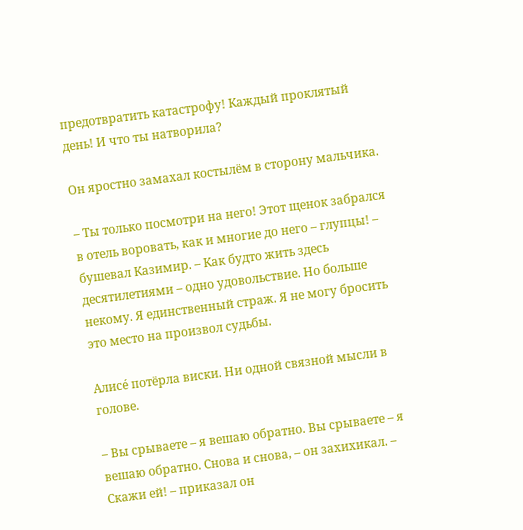предотвратить катастрофу! Каждый проклятый день! И что ты натворила?

Он яростно замахал костылём в сторону мальчика.

– Ты только посмотри на него! Этот щенок забрался в отель воровать, как и многие до него – глупцы! – бушевал Казимир. – Как будто жить здесь десятилетиями – одно удовольствие. Но больше некому. Я единственный страж. Я не могу бросить это место на произвол судьбы.

Алисé потёрла виски. Ни одной связной мысли в голове.

– Вы срываете – я вешаю обратно. Вы срываете – я вешаю обратно. Снова и снова, – он захихикал. – Скажи ей! – приказал он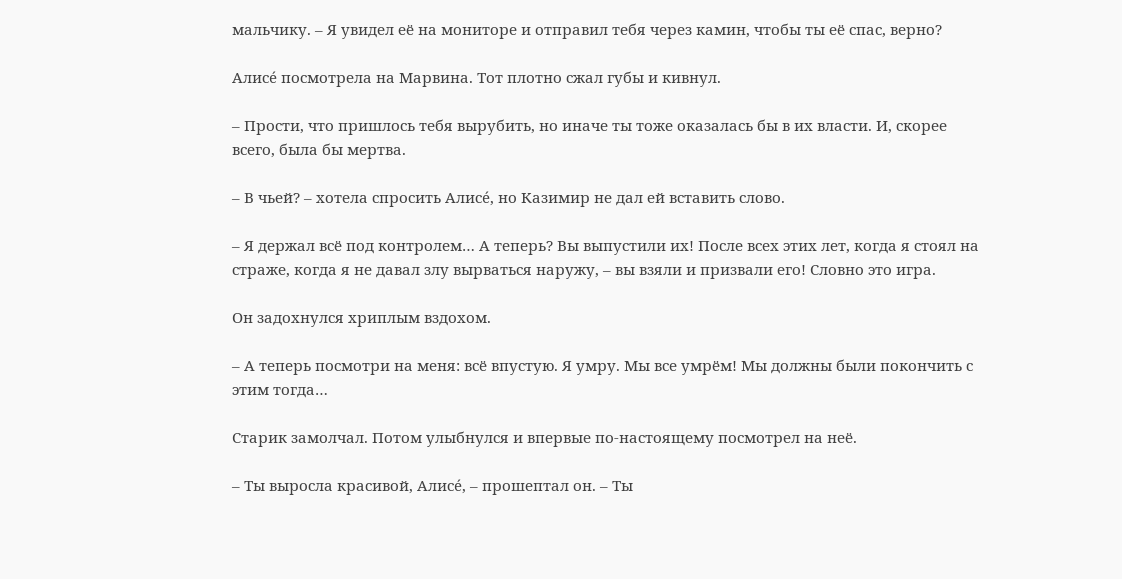мальчику. – Я увидел её на мониторе и отправил тебя через камин, чтобы ты её спас, верно?

Алисé посмотрела на Марвина. Тот плотно сжал губы и кивнул.

– Прости, что пришлось тебя вырубить, но иначе ты тоже оказалась бы в их власти. И, скорее всего, была бы мертва.

– В чьей? – хотела спросить Алисé, но Казимир не дал ей вставить слово.

– Я держал всё под контролем… А теперь? Вы выпустили их! После всех этих лет, когда я стоял на страже, когда я не давал злу вырваться наружу, – вы взяли и призвали его! Словно это игра.

Он задохнулся хриплым вздохом.

– А теперь посмотри на меня: всё впустую. Я умру. Мы все умрём! Мы должны были покончить с этим тогда…

Старик замолчал. Потом улыбнулся и впервые по-настоящему посмотрел на неё.

– Ты выросла красивой, Алисé, – прошептал он. – Ты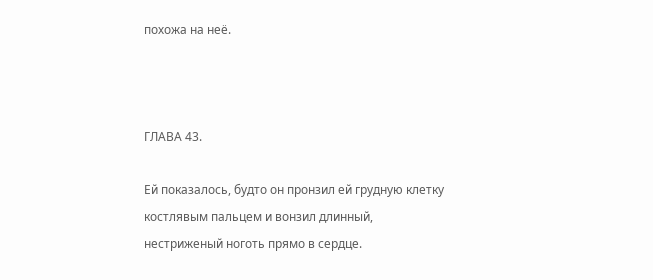похожа на неё.



ГЛАВА 43.

Ей показалось, будто он пронзил ей грудную клетку костлявым пальцем и вонзил длинный, нестриженый ноготь прямо в сердце.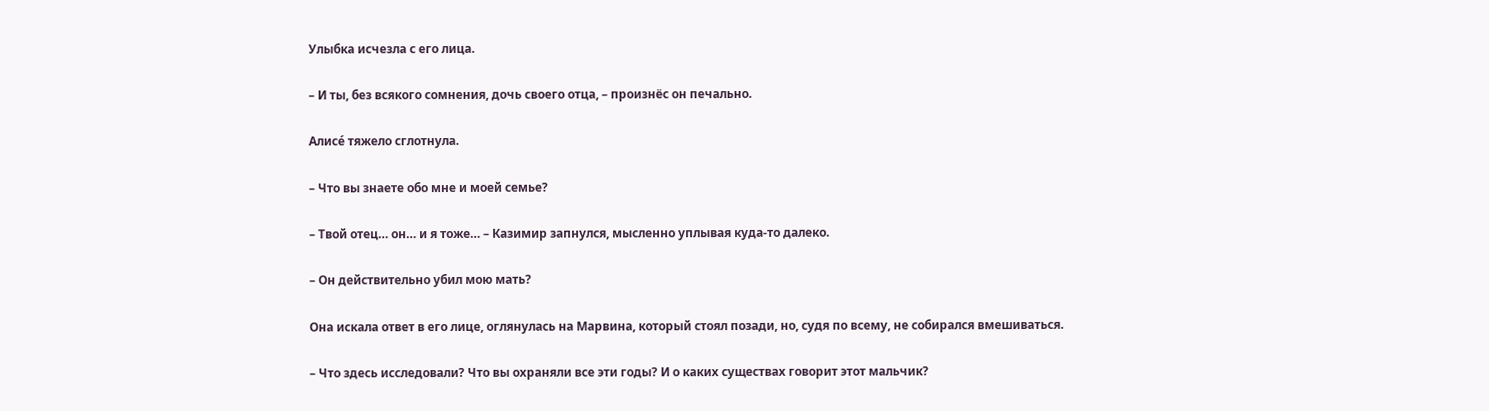Улыбка исчезла с его лица.

– И ты, без всякого сомнения, дочь своего отца, – произнёс он печально.

Алисé тяжело сглотнула.

– Что вы знаете обо мне и моей семье?

– Твой отец… он… и я тоже… – Казимир запнулся, мысленно уплывая куда-то далеко.

– Он действительно убил мою мать?

Она искала ответ в его лице, оглянулась на Марвина, который стоял позади, но, судя по всему, не собирался вмешиваться.

– Что здесь исследовали? Что вы охраняли все эти годы? И о каких существах говорит этот мальчик?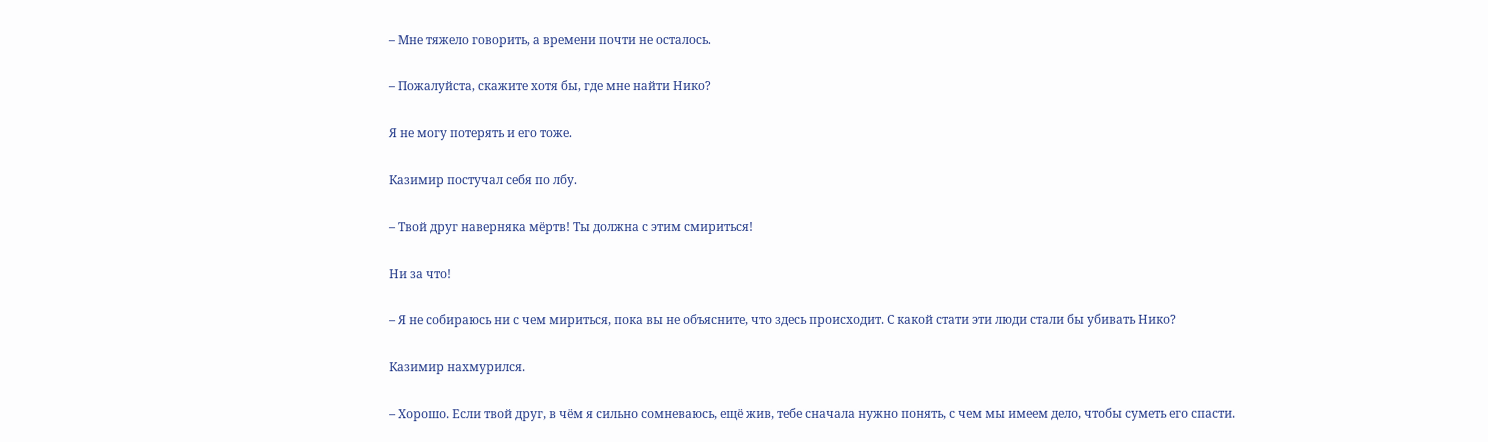– Мне тяжело говорить, а времени почти не осталось.

– Пожалуйста, скажите хотя бы, где мне найти Нико?

Я не могу потерять и его тоже.

Казимир постучал себя по лбу.

– Твой друг наверняка мёртв! Ты должна с этим смириться!

Ни за что!

– Я не собираюсь ни с чем мириться, пока вы не объясните, что здесь происходит. С какой стати эти люди стали бы убивать Нико?

Казимир нахмурился.

– Хорошо. Если твой друг, в чём я сильно сомневаюсь, ещё жив, тебе сначала нужно понять, с чем мы имеем дело, чтобы суметь его спасти.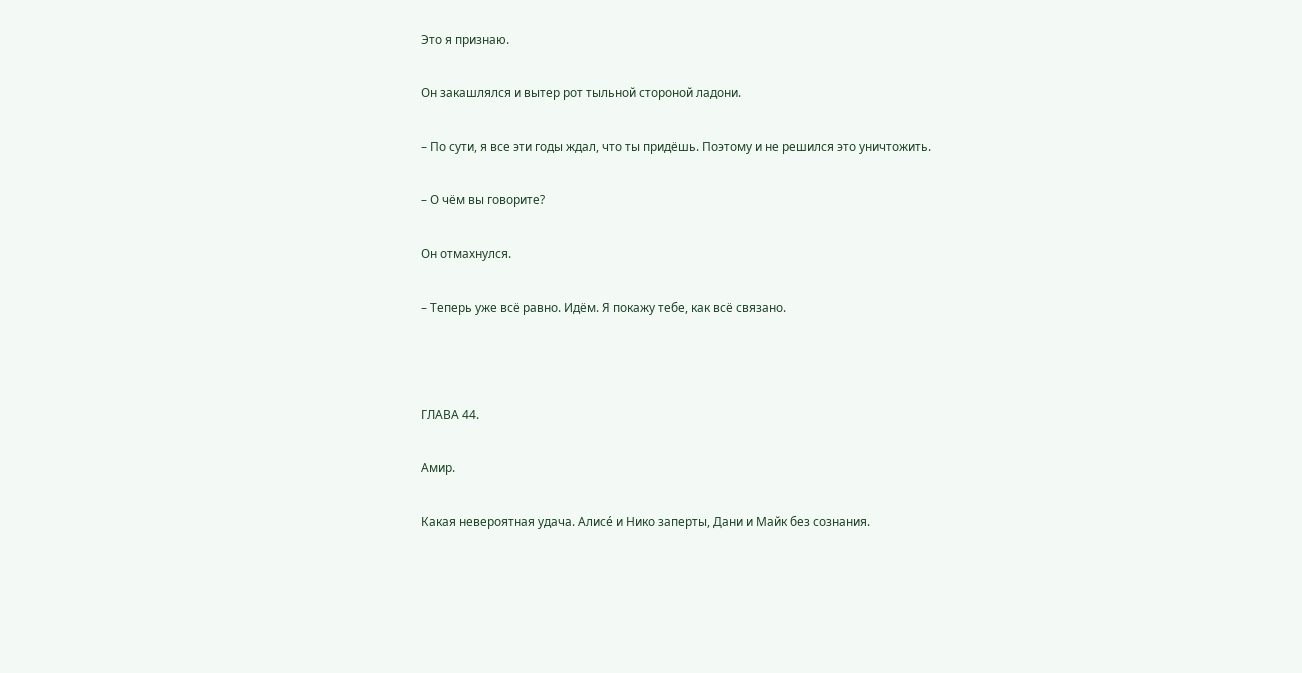Это я признаю.

Он закашлялся и вытер рот тыльной стороной ладони.

– По сути, я все эти годы ждал, что ты придёшь. Поэтому и не решился это уничтожить.

– О чём вы говорите?

Он отмахнулся.

– Теперь уже всё равно. Идём. Я покажу тебе, как всё связано.



ГЛАВА 44.

Амир.

Какая невероятная удача. Алисé и Нико заперты, Дани и Майк без сознания.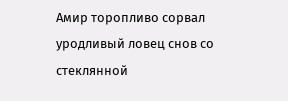Амир торопливо сорвал уродливый ловец снов со стеклянной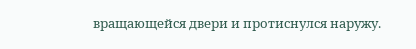вращающейся двери и протиснулся наружу.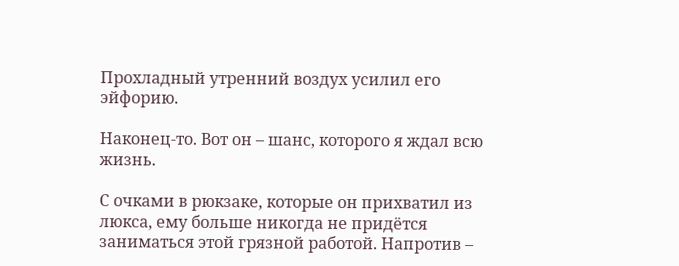Прохладный утренний воздух усилил его эйфорию.

Наконец-то. Вот он – шанс, которого я ждал всю жизнь.

С очками в рюкзаке, которые он прихватил из люкса, ему больше никогда не придётся заниматься этой грязной работой. Напротив –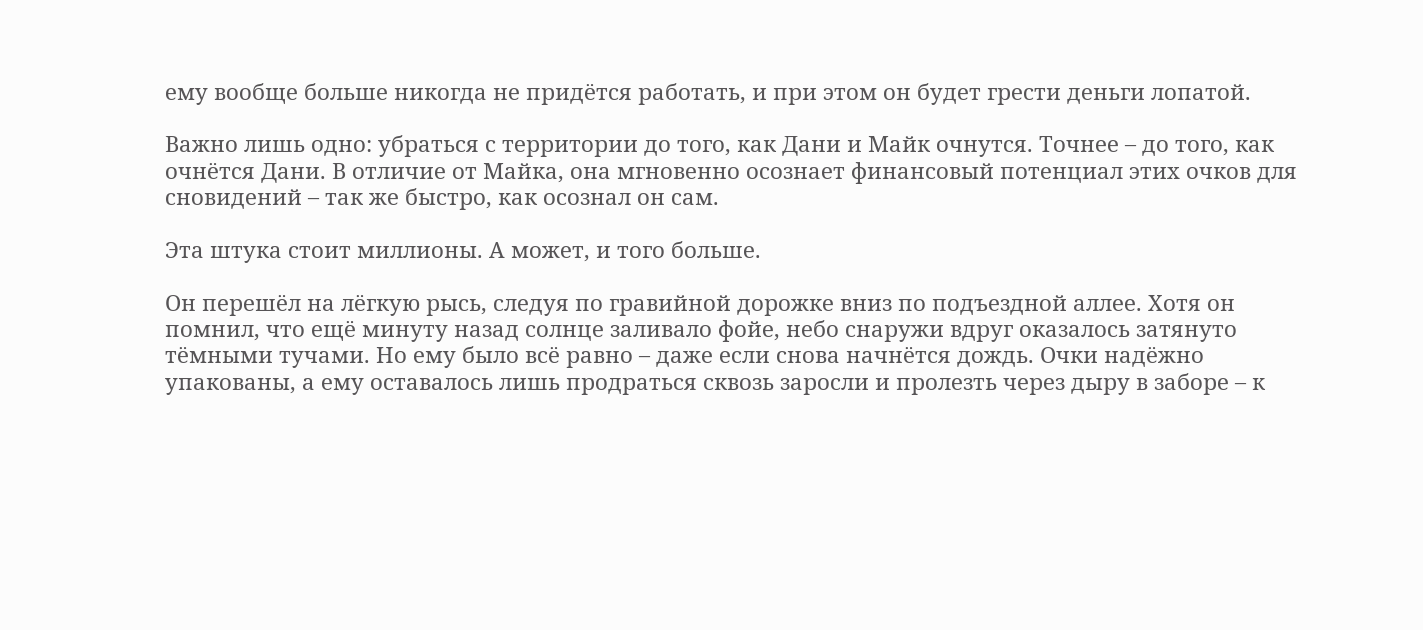ему вообще больше никогда не придётся работать, и при этом он будет грести деньги лопатой.

Важно лишь одно: убраться с территории до того, как Дани и Майк очнутся. Точнее – до того, как очнётся Дани. В отличие от Майка, она мгновенно осознает финансовый потенциал этих очков для сновидений – так же быстро, как осознал он сам.

Эта штука стоит миллионы. А может, и того больше.

Он перешёл на лёгкую рысь, следуя по гравийной дорожке вниз по подъездной аллее. Хотя он помнил, что ещё минуту назад солнце заливало фойе, небо снаружи вдруг оказалось затянуто тёмными тучами. Но ему было всё равно – даже если снова начнётся дождь. Очки надёжно упакованы, а ему оставалось лишь продраться сквозь заросли и пролезть через дыру в заборе – к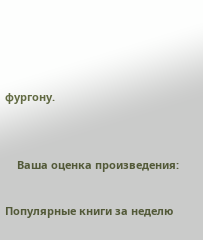фургону.


    Ваша оценка произведения:

Популярные книги за неделю